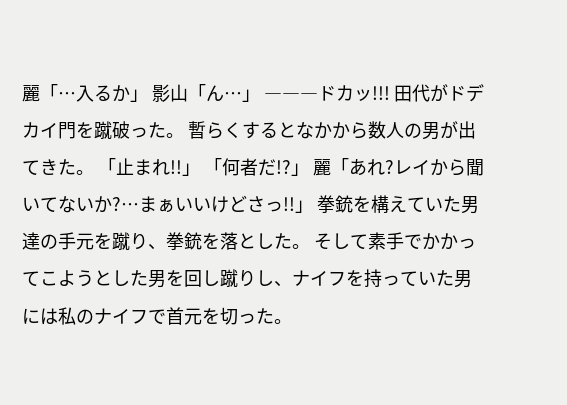麗「…入るか」 影山「ん…」 ―――ドカッ!!! 田代がドデカイ門を蹴破った。 暫らくするとなかから数人の男が出てきた。 「止まれ!!」 「何者だ!?」 麗「あれ?レイから聞いてないか?…まぁいいけどさっ!!」 拳銃を構えていた男達の手元を蹴り、拳銃を落とした。 そして素手でかかってこようとした男を回し蹴りし、ナイフを持っていた男には私のナイフで首元を切った。